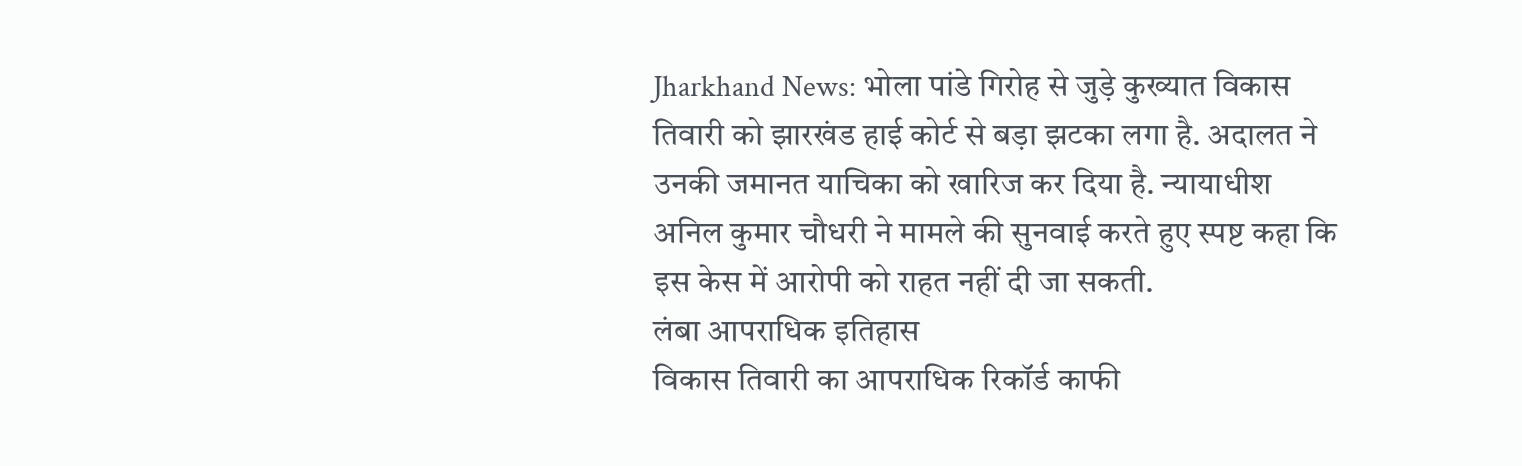Jharkhand News: भोला पांडे गिरोह से जुड़े कुख्यात विकास तिवारी को झारखंड हाई कोर्ट से बड़ा झटका लगा है. अदालत ने उनकी जमानत याचिका को खारिज कर दिया है. न्यायाधीश अनिल कुमार चौधरी ने मामले की सुनवाई करते हुए स्पष्ट कहा कि इस केस में आरोपी को राहत नहीं दी जा सकती.
लंबा आपराधिक इतिहास
विकास तिवारी का आपराधिक रिकॉर्ड काफी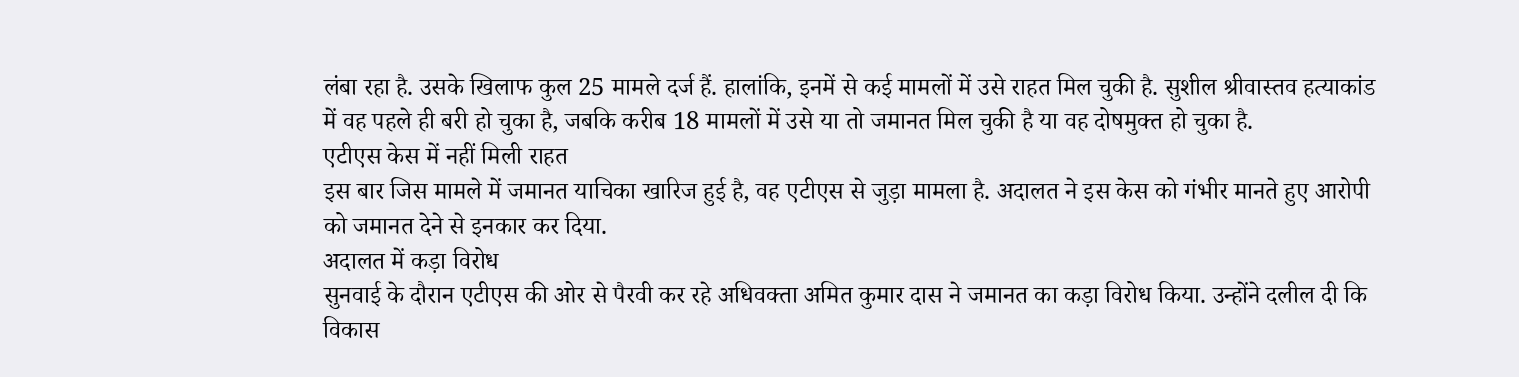लंबा रहा है. उसके खिलाफ कुल 25 मामले दर्ज हैं. हालांकि, इनमें से कई मामलों में उसे राहत मिल चुकी है. सुशील श्रीवास्तव हत्याकांड में वह पहले ही बरी हो चुका है, जबकि करीब 18 मामलों में उसे या तो जमानत मिल चुकी है या वह दोषमुक्त हो चुका है.
एटीएस केस में नहीं मिली राहत
इस बार जिस मामले में जमानत याचिका खारिज हुई है, वह एटीएस से जुड़ा मामला है. अदालत ने इस केस को गंभीर मानते हुए आरोपी को जमानत देने से इनकार कर दिया.
अदालत में कड़ा विरोध
सुनवाई के दौरान एटीएस की ओर से पैरवी कर रहे अधिवक्ता अमित कुमार दास ने जमानत का कड़ा विरोध किया. उन्होंने दलील दी कि विकास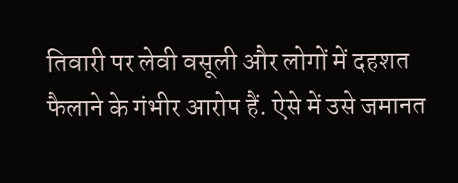तिवारी पर लेवी वसूली और लोगों में दहशत फैलाने के गंभीर आरोप हैं. ऐसे में उसे जमानत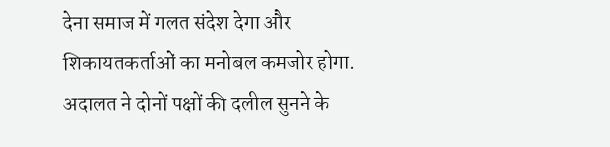देना समाज में गलत संदेश देगा और शिकायतकर्ताओं का मनोबल कमजोर होगा.
अदालत ने दोनों पक्षों की दलील सुनने के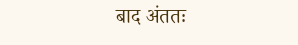बाद अंततः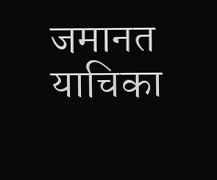जमानत याचिका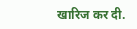खारिज कर दी.